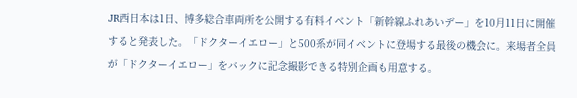JR西日本は1日、博多総合車両所を公開する有料イベント「新幹線ふれあいデー」を10月11日に開催すると発表した。「ドクターイエロー」と500系が同イベントに登場する最後の機会に。来場者全員が「ドクターイエロー」をバックに記念撮影できる特別企画も用意する。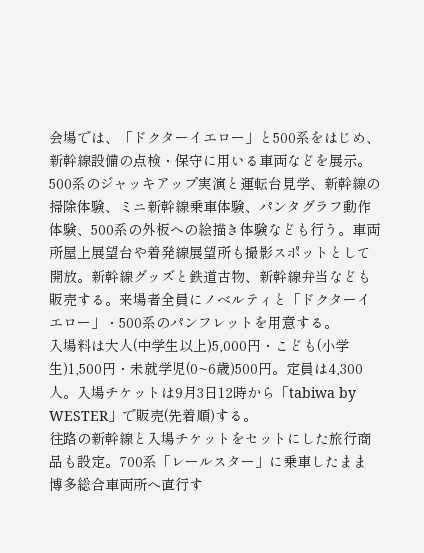会場では、「ドクターイエロー」と500系をはじめ、新幹線設備の点検・保守に用いる車両などを展示。500系のジャッキアップ実演と運転台見学、新幹線の掃除体験、ミニ新幹線乗車体験、パンタグラフ動作体験、500系の外板への絵描き体験なども行う。車両所屋上展望台や着発線展望所も撮影スポットとして開放。新幹線グッズと鉄道古物、新幹線弁当なども販売する。来場者全員にノベルティと「ドクターイエロー」・500系のパンフレットを用意する。
入場料は大人(中学生以上)5,000円・こども(小学生)1,500円・未就学児(0~6歳)500円。定員は4,300人。入場チケットは9月3日12時から「tabiwa by WESTER」で販売(先着順)する。
往路の新幹線と入場チケットをセットにした旅行商品も設定。700系「レールスター」に乗車したまま博多総合車両所へ直行す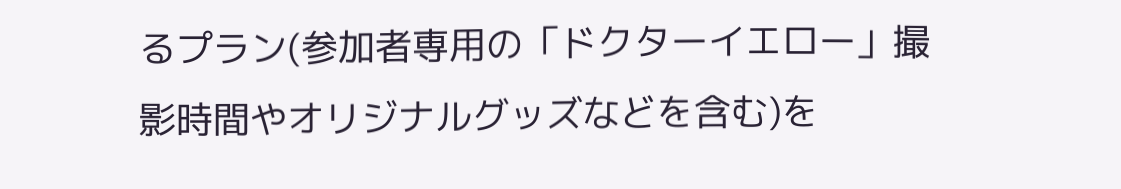るプラン(参加者専用の「ドクターイエロー」撮影時間やオリジナルグッズなどを含む)を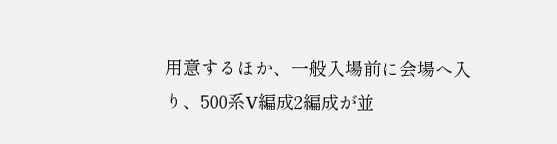用意するほか、一般入場前に会場へ入り、500系V編成2編成が並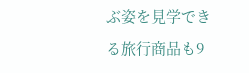ぶ姿を見学できる旅行商品も9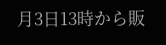月3日13時から販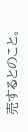売するとのこと。